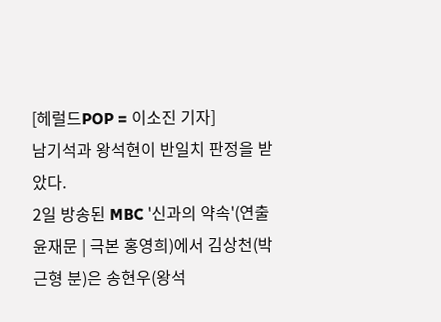[헤럴드POP = 이소진 기자]
남기석과 왕석현이 반일치 판정을 받았다.
2일 방송된 MBC '신과의 약속'(연출 윤재문 | 극본 홍영희)에서 김상천(박근형 분)은 송현우(왕석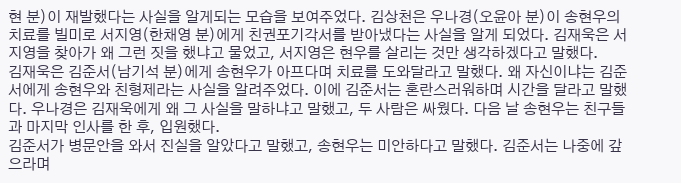현 분)이 재발했다는 사실을 알게되는 모습을 보여주었다. 김상천은 우나경(오윤아 분)이 송현우의 치료를 빌미로 서지영(한채영 분)에게 친권포기각서를 받아냈다는 사실을 알게 되었다. 김재욱은 서지영을 찾아가 왜 그런 짓을 했냐고 물었고, 서지영은 현우를 살리는 것만 생각하겠다고 말했다.
김재욱은 김준서(남기석 분)에게 송현우가 아프다며 치료를 도와달라고 말했다. 왜 자신이냐는 김준서에게 송현우와 친형제라는 사실을 알려주었다. 이에 김준서는 혼란스러워하며 시간을 달라고 말했다. 우나경은 김재욱에게 왜 그 사실을 말하냐고 말했고, 두 사람은 싸웠다. 다음 날 송현우는 친구들과 마지막 인사를 한 후, 입원했다.
김준서가 병문안을 와서 진실을 알았다고 말했고, 송현우는 미안하다고 말했다. 김준서는 나중에 갚으라며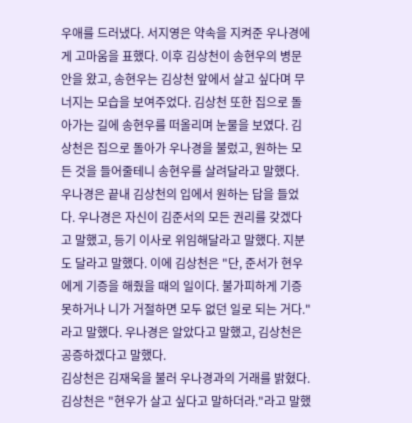우애를 드러냈다. 서지영은 약속을 지켜준 우나경에게 고마움을 표했다. 이후 김상천이 송현우의 병문안을 왔고, 송현우는 김상천 앞에서 살고 싶다며 무너지는 모습을 보여주었다. 김상천 또한 집으로 돌아가는 길에 송현우를 떠올리며 눈물을 보였다. 김상천은 집으로 돌아가 우나경을 불렀고, 원하는 모든 것을 들어줄테니 송현우를 살려달라고 말했다.
우나경은 끝내 김상천의 입에서 원하는 답을 들었다. 우나경은 자신이 김준서의 모든 권리를 갖겠다고 말했고, 등기 이사로 위임해달라고 말했다. 지분도 달라고 말했다. 이에 김상천은 "단, 준서가 현우에게 기증을 해줬을 때의 일이다. 불가피하게 기증 못하거나 니가 거절하면 모두 없던 일로 되는 거다."라고 말했다. 우나경은 알았다고 말했고, 김상천은 공증하겠다고 말했다.
김상천은 김재욱을 불러 우나경과의 거래를 밝혔다. 김상천은 "현우가 살고 싶다고 말하더라."라고 말했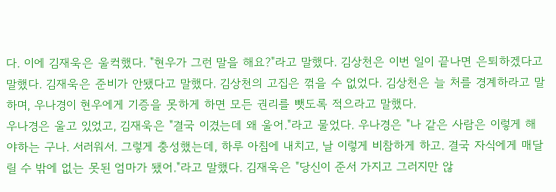다. 이에 김재욱은 울컥했다. "현우가 그런 말을 해요?"라고 말했다. 김상천은 이번 일이 끝나면 은퇴하겠다고 말했다. 김재욱은 준비가 안됐다고 말했다. 김상천의 고집은 꺾을 수 없었다. 김상천은 늘 처를 경계하라고 말하며, 우나경이 현우에게 기증을 못하게 하면 모든 권리를 뺏도록 적으라고 말했다.
우나경은 울고 있었고, 김재욱은 "결국 이겼는데 왜 울어."라고 물었다. 우나경은 "나 같은 사람은 이렇게 해야하는 구나. 서러워서. 그렇게 충성했는데, 하루 아침에 내치고, 날 이렇게 비참하게 하고. 결국 자식에게 매달릴 수 밖에 없는 못된 엄마가 됐어."라고 말했다. 김재욱은 "당신이 준서 가지고 그러지만 않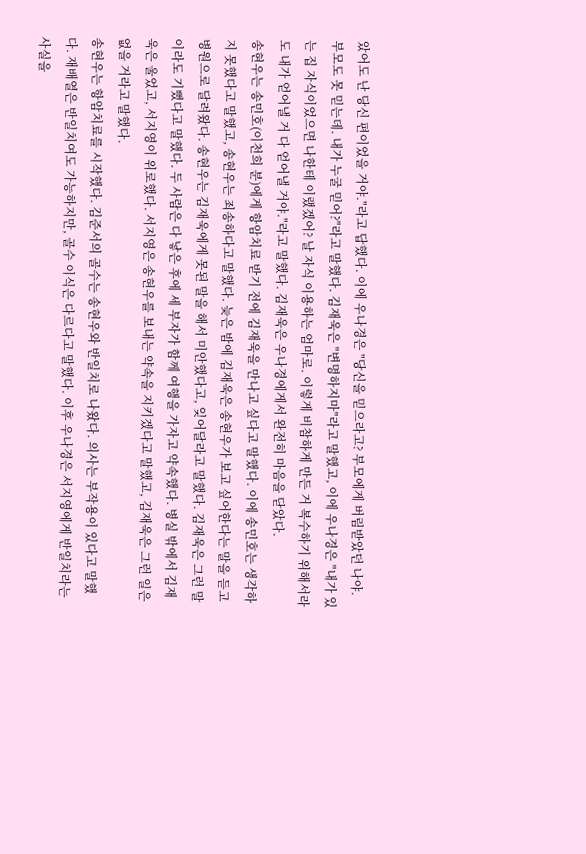았어도 난 당신 편이었을 거야."라고 답했다. 이에 우나경은 "당신을 믿으라고? 부모에게 버림받았던 나야. 부모도 못 믿는데. 내가 누굴 믿어?"라고 말했다. 김재욱은 "변명하지마"라고 말했고, 이에 우나경은 "내가 있는 집 자식이었으면 나한테 이랬겠어? 날 자식 이용하는 엄마로. 이렇게 비참하게 만든 거 복수하기 위해서라도 내가 얻어낼 거 다 얻어낼 거야."라고 말했다. 김재욱은 우나경에게서 완전히 마음을 닫았다.
송현우는 송민호(이천희 분)에게 항암치료 받기 전에 김재욱을 만나고 싶다고 말했다. 이에 송민호는 생각하지 못했다고 말했고, 송현우는 죄송하다고 말했다. 늦은 밤에 김재욱은 송현우가 보고 싶어한다는 말을 듣고 병원으로 달려왔다. 송현우는 김재욱에게 못된 말을 해서 미안했다고, 잊어달라고 말했다. 김재욱은 그런 말이라도 기뻤다고 말했다. 두 사람은 다 낳은 후에 세 부자가 함께 여행을 가자고 약속했다. 병실 밖에서 김재욱은 울었고, 서지영이 위로했다. 서지영은 송현우를 보내는 약속을 지키겠다고 말했고, 김재욱은 그런 일은 없을 거라고 말했다.
송현우는 항암치료를 시작했다. 김준서의 골수는 송현우와 반일치로 나왔다. 의사는 부작용이 있다고 말했다. 재배열은 반일치여도 가능하지만, 골수 이식은 다르다고 말했다. 이후 우나경은 서지영에게 반일치라는 사실을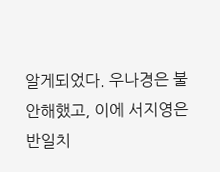알게되었다. 우나경은 불안해했고, 이에 서지영은 반일치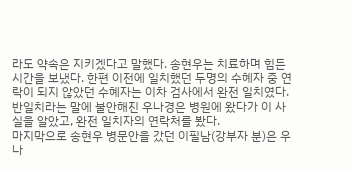라도 약속은 지키겠다고 말했다. 송현우는 치료하며 힘든 시간을 보냈다. 한편 이전에 일치했던 두명의 수혜자 중 연락이 되지 않았던 수혜자는 이차 검사에서 완전 일치였다. 반일치라는 말에 불안해진 우나경은 병원에 왔다가 이 사실을 알았고, 완전 일치자의 연락처를 봤다.
마지막으로 송현우 병문안을 갔던 이필남(강부자 분)은 우나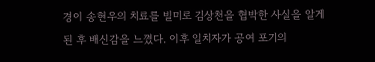경이 송현우의 치료를 빌미로 김상천을 협박한 사실을 알게된 후 배신감을 느꼈다. 이후 일치자가 공여 포기의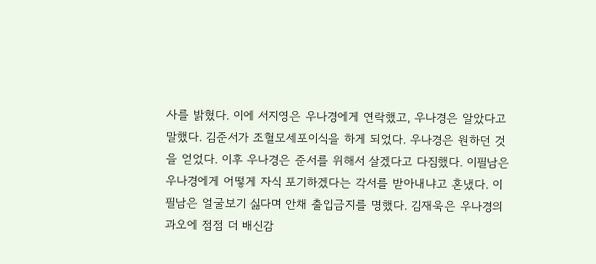사를 밝혔다. 이에 서지영은 우나경에게 연락했고, 우나경은 알았다고 말했다. 김준서가 조혈모세포이식을 하게 되었다. 우나경은 원하던 것을 얻었다. 이후 우나경은 준서를 위해서 살겠다고 다짐했다. 이필남은 우나경에게 어떻게 자식 포기하겠다는 각서를 받아내냐고 혼냈다. 이필남은 얼굴보기 싫다며 안채 출입금지를 명했다. 김재욱은 우나경의 과오에 점점 더 배신감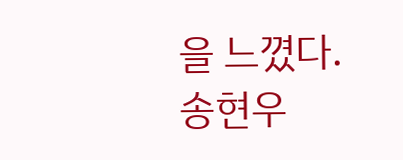을 느꼈다.
송현우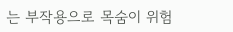는 부작용으로 목숨이 위험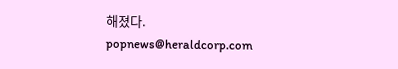해졌다.
popnews@heraldcorp.com